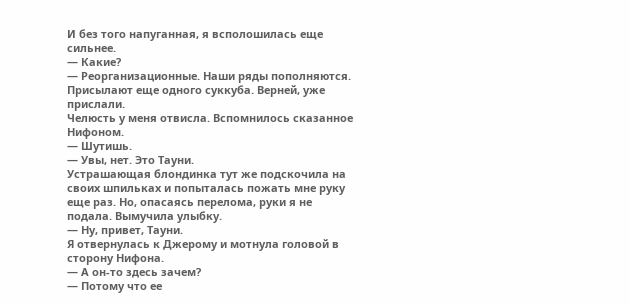И без того напуганная, я всполошилась еще сильнее.
— Какие?
— Реорганизационные. Наши ряды пополняются. Присылают еще одного суккуба. Верней, уже прислали.
Челюсть у меня отвисла. Вспомнилось сказанное Нифоном.
— Шутишь.
— Увы, нет. Это Тауни.
Устрашающая блондинка тут же подскочила на своих шпильках и попыталась пожать мне руку еще раз. Но, опасаясь перелома, руки я не подала. Вымучила улыбку.
— Ну, привет, Тауни.
Я отвернулась к Джерому и мотнула головой в сторону Нифона.
— А он-то здесь зачем?
— Потому что ее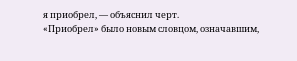я приобрел, — объяснил черт.
«Приобрел» было новым словцом, означавшим,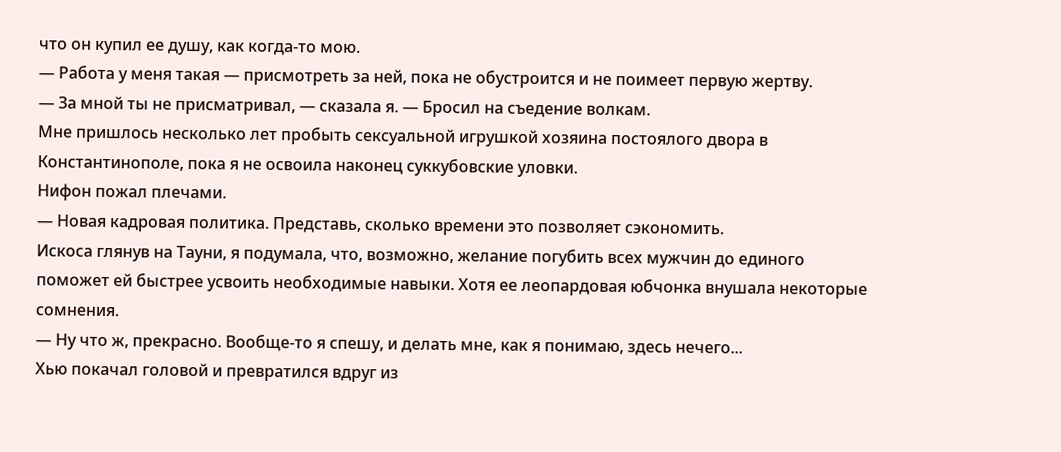что он купил ее душу, как когда-то мою.
— Работа у меня такая — присмотреть за ней, пока не обустроится и не поимеет первую жертву.
— За мной ты не присматривал, — сказала я. — Бросил на съедение волкам.
Мне пришлось несколько лет пробыть сексуальной игрушкой хозяина постоялого двора в Константинополе, пока я не освоила наконец суккубовские уловки.
Нифон пожал плечами.
— Новая кадровая политика. Представь, сколько времени это позволяет сэкономить.
Искоса глянув на Тауни, я подумала, что, возможно, желание погубить всех мужчин до единого поможет ей быстрее усвоить необходимые навыки. Хотя ее леопардовая юбчонка внушала некоторые сомнения.
— Ну что ж, прекрасно. Вообще-то я спешу, и делать мне, как я понимаю, здесь нечего...
Хью покачал головой и превратился вдруг из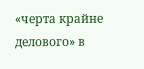«черта крайне делового» в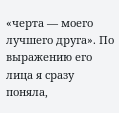«черта — моего лучшего друга». По выражению его лица я сразу поняла,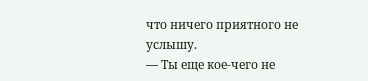что ничего приятного не услышу.
— Ты еще кое-чего не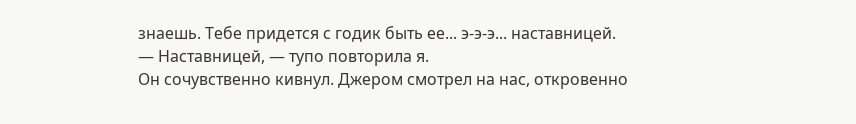знаешь. Тебе придется с годик быть ее... э-э-э... наставницей.
— Наставницей, — тупо повторила я.
Он сочувственно кивнул. Джером смотрел на нас, откровенно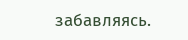забавляясь.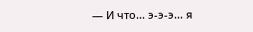— И что... э-э-э... я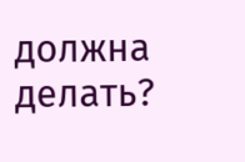должна делать?